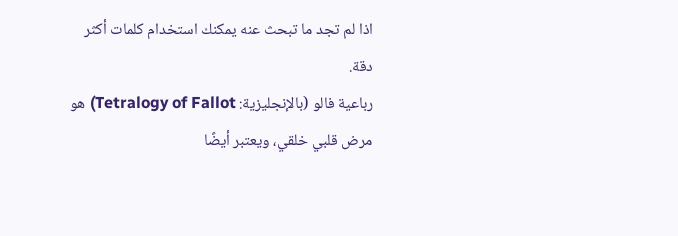اذا لم تجد ما تبحث عنه يمكنك استخدام كلمات أكثر دقة.
رباعية فالو (بالإنجليزية: Tetralogy of Fallot) هو مرض قلبي خلقي، ويعتبر أيضًا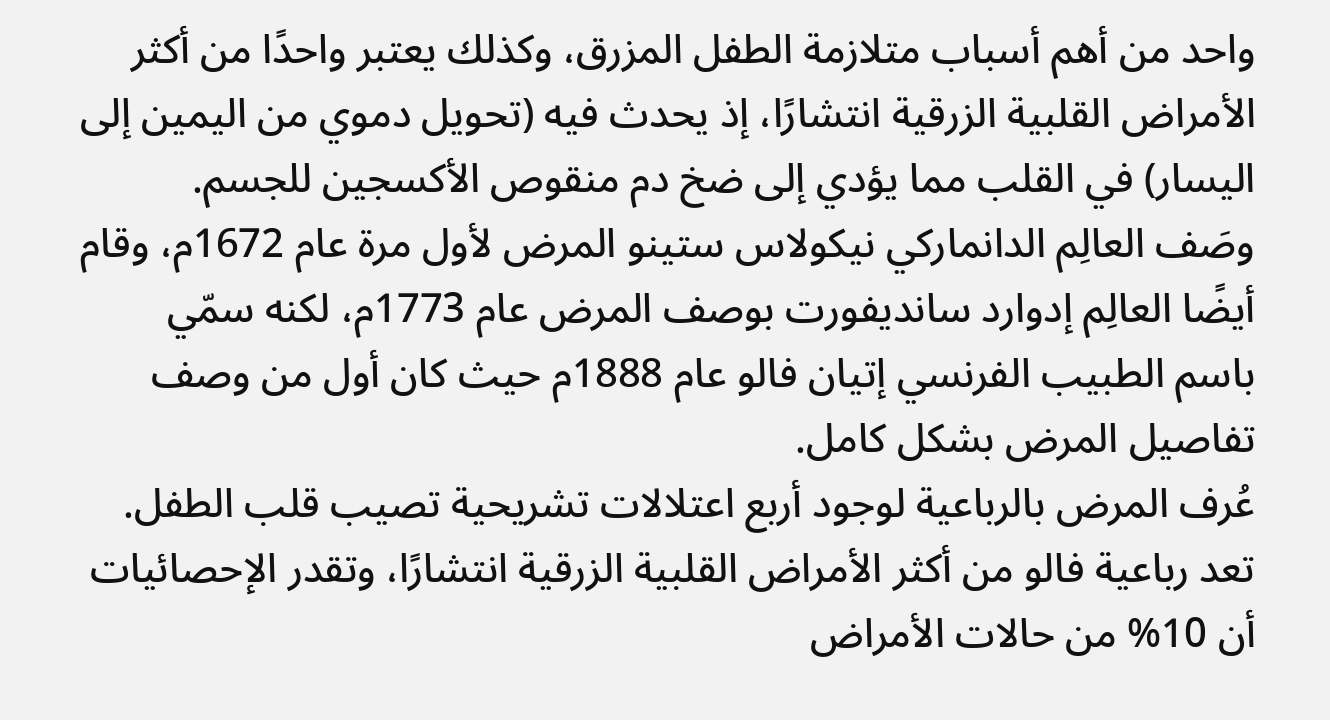واحد من أهم أسباب متلازمة الطفل المزرق، وكذلك يعتبر واحدًا من أكثر الأمراض القلبية الزرقية انتشارًا، إذ يحدث فيه (تحويل دموي من اليمين إلى اليسار) في القلب مما يؤدي إلى ضخ دم منقوص الأكسجين للجسم.
وصَف العالِم الدانماركي نيكولاس ستينو المرض لأول مرة عام 1672م، وقام أيضًا العالِم إدوارد سانديفورت بوصف المرض عام 1773م، لكنه سمّي باسم الطبيب الفرنسي إتيان فالو عام 1888م حيث كان أول من وصف تفاصيل المرض بشكل كامل.
عُرف المرض بالرباعية لوجود أربع اعتلالات تشريحية تصيب قلب الطفل.
تعد رباعية فالو من أكثر الأمراض القلبية الزرقية انتشارًا، وتقدر الإحصائيات أن 10% من حالات الأمراض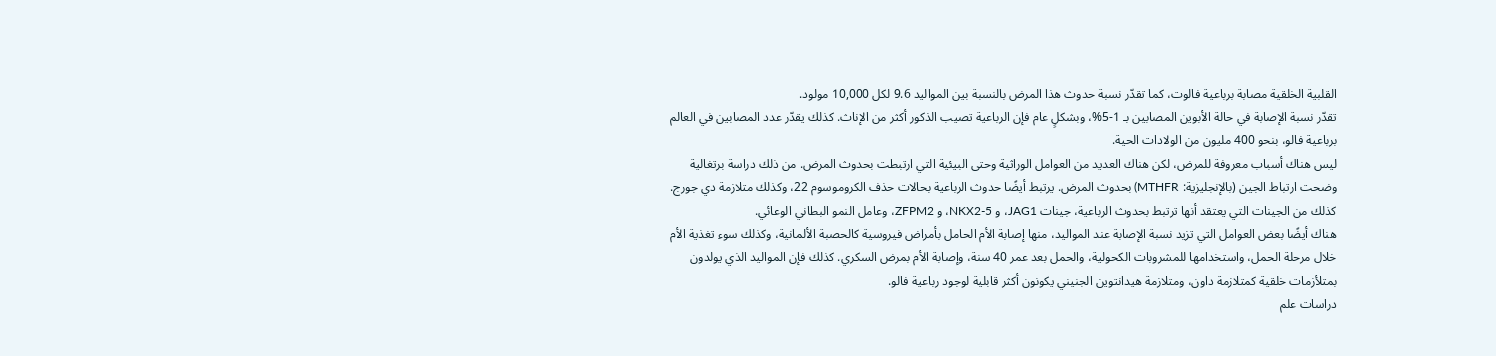القلبية الخلقية مصابة برباعية فالوت، كما تقدّر نسبة حدوث هذا المرض بالنسبة بين المواليد 9.6 لكل 10,000 مولود.
تقدّر نسبة الإصابة في حالة الأبوين المصابين بـ 1-5%، وبشكلٍ عام فإن الرباعية تصيب الذكور أكثر من الإناث. كذلك يقدّر عدد المصابين في العالم برباعية فالو، بنحو 400 مليون من الولادات الحية.
ليس هناك أسباب معروفة للمرض، لكن هناك العديد من العوامل الوراثية وحتى البيئية التي ارتبطت بحدوث المرض. من ذلك دراسة برتغالية وضحت ارتباط الجين (بالإنجليزية: MTHFR) بحدوث المرض. يرتبط أيضًا حدوث الرباعية بحالات حذف الكروموسوم 22، وكذلك متلازمة دي جورج.
كذلك من الجينات التي يعتقد أنها ترتبط بحدوث الرباعية، جينات JAG1، و NKX2-5، و ZFPM2، وعامل النمو البطاني الوعائي.
هناك أيضًا بعض العوامل التي تزيد نسبة الإصابة عند المواليد، منها إصابة الأم الحامل بأمراض فيروسية كالحصبة الألمانية، وكذلك سوء تغذية الأم خلال مرحلة الحمل، واستخدامها للمشروبات الكحولية، والحمل بعد عمر 40 سنة، وإصابة الأم بمرض السكري. كذلك فإن المواليد الذي يولدون بمتلأزمات خلقية كمتلازمة داون، ومتلازمة هيدانتوين الجنيني يكونون أكثر قابلية لوجود رباعية فالو.
دراسات علم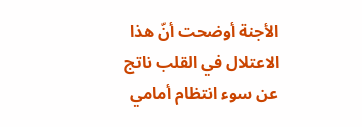الأجنة أوضحت أنّ هذا الاعتلال في القلب ناتج عن سوء انتظام أمامي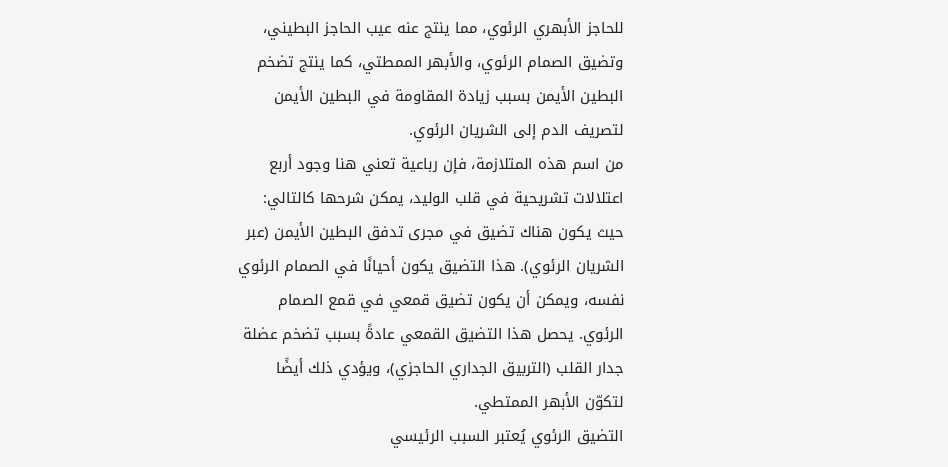للحاجز الأبهري الرئوي، مما ينتج عنه عيب الحاجز البطيني، وتضيق الصمام الرئوي، والأبهر الممطتي، كما ينتج تضخم البطين الأيمن بسبب زيادة المقاومة في البطين الأيمن لتصريف الدم إلى الشريان الرئوي.
من اسم هذه المتلازمة، فإن رباعية تعني هنا وجود أربع اعتلالات تشريحية في قلب الوليد، يمكن شرحها كالتالي:
حيث يكون هناك تضيق في مجرى تدفق البطين الأيمن (عبر الشريان الرئوي). هذا التضيق يكون أحيانًا في الصمام الرئوي نفسه، ويمكن أن يكون تضيق قمعي في قمع الصمام الرئوي. يحصل هذا التضيق القمعي عادةً بسبب تضخم عضلة جدار القلب (التربيق الجداري الحاجزي)، ويؤدي ذلك أيضًا لتكوّن الأبهر الممتطي.
التضيق الرئوي يُعتبر السبب الرئيسي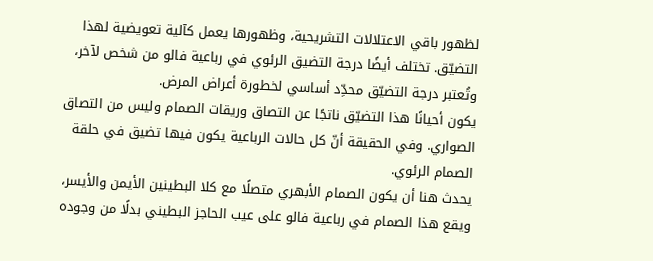لظهور باقي الاعتلالات التشريحية، وظهورها يعمل كآلية تعويضية لهذا التضيّق. تختلف أيضًا درجة التضيق الرئوي في رباعية فالو من شخص لآخر، وتُعتبر درجة التضيّق محدِّد أساسي لخطورة أعراض المرض.
يكون أحيانًا هذا التضيّق ناتجًا عن التصاق وريقات الصمام وليس من التصاق الصواري. وفي الحقيقة أنّ كل حالات الرباعية يكون فيها تضيق في حلقة الصمام الرئوي.
يحدث هنا أن يكون الصمام الأبهري متصلًا مع كلا البطينين الأيمن والأيسر، ويقع هذا الصمام في رباعية فالو على عيب الحاجز البطيني بدلًا من وجوده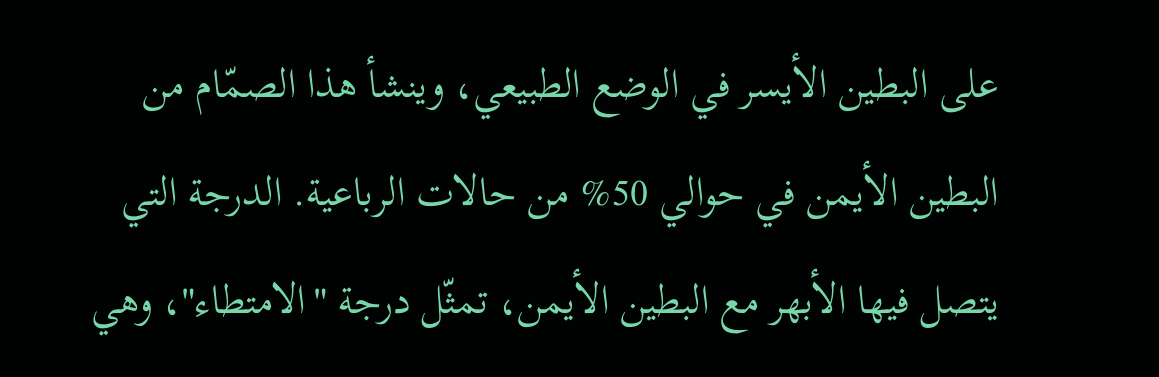على البطين الأيسر في الوضع الطبيعي، وينشأ هذا الصمّام من البطين الأيمن في حوالي 50% من حالات الرباعية. الدرجة التي يتصل فيها الأبهر مع البطين الأيمن، تمثّل درجة "الامتطاء"، وهي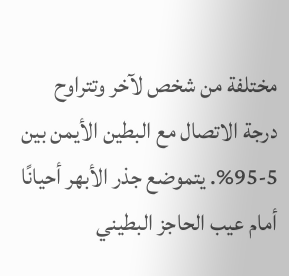مختلفة من شخص لآخر وتتراوح درجة الاتصال مع البطين الأيمن بين 5-95%. يتموضع جذر الأبهر أحيانًا أمام عيب الحاجز البطيني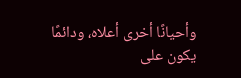وأحيانًا أخرى أعلاه، ودائمًا يكون على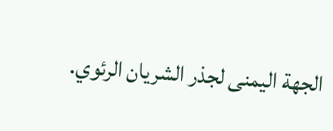الجهة اليمنى لجذر الشريان الرئوي.